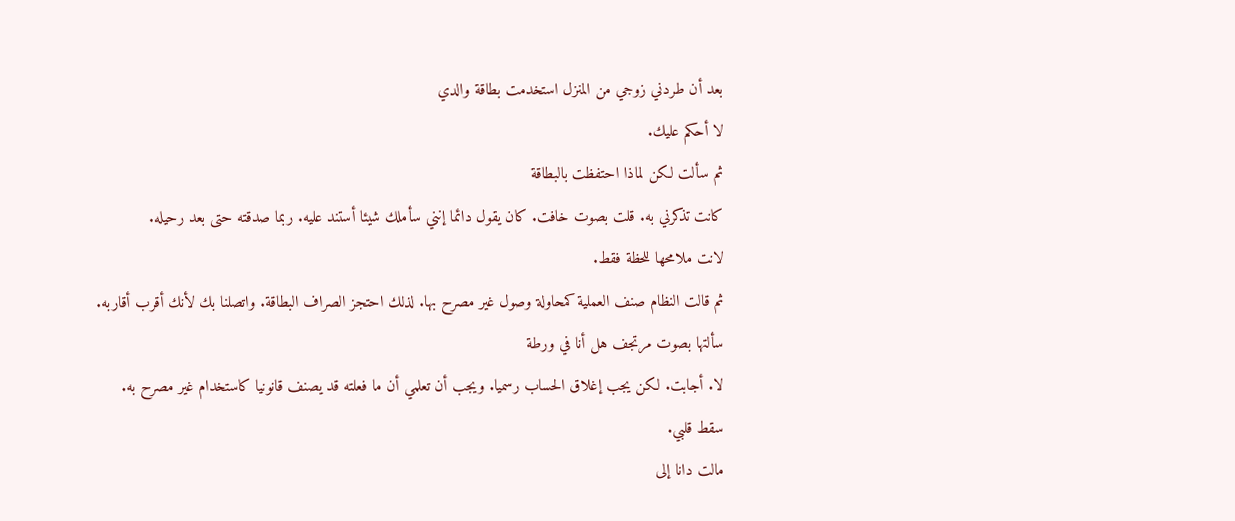بعد أن طردني زوجي من المنزل استخدمت بطاقة والدي
لا أحكم عليك.
ثم سألت لكن لماذا احتفظت بالبطاقة
كانت تذكرني به. قلت بصوت خافت. كان يقول دائما إنني سأملك شيئا أستند عليه. ربما صدقته حتى بعد رحيله.
لانت ملامحها للحظة فقط.
ثم قالت النظام صنف العملية كمحاولة وصول غير مصرح بها. لذلك احتجز الصراف البطاقة. واتصلنا بك لأنك أقرب أقاربه.
سألتها بصوت مرتجف هل أنا في ورطة
لا. أجابت. لكن يجب إغلاق الحساب رسميا. ويجب أن تعلمي أن ما فعلته قد يصنف قانونيا كاستخدام غير مصرح به.
سقط قلبي.
مالت دانا إلى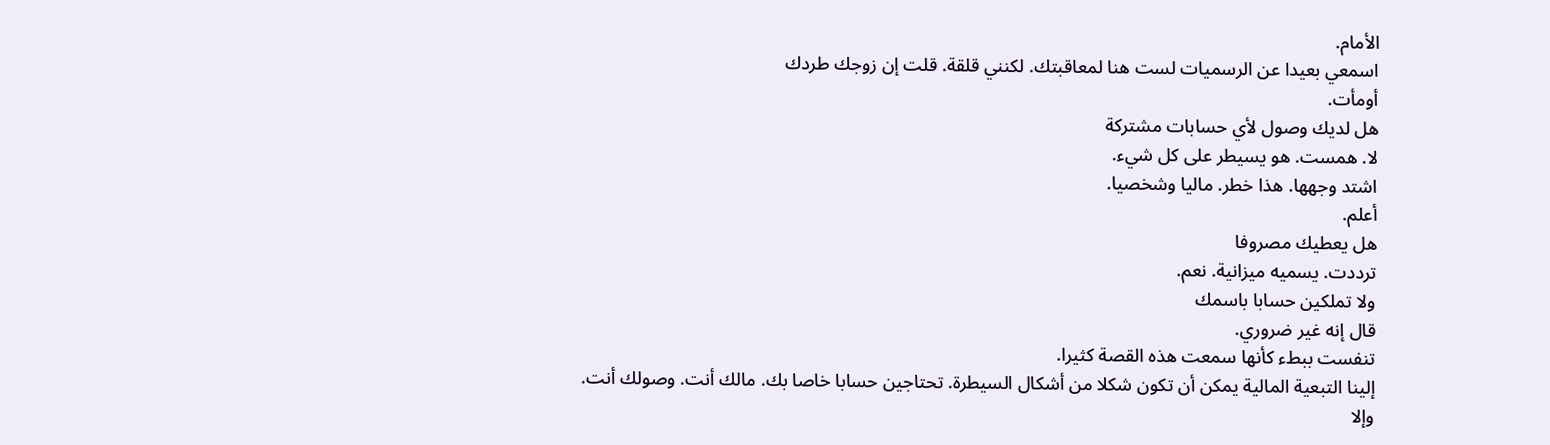الأمام.
اسمعي بعيدا عن الرسميات لست هنا لمعاقبتك. لكنني قلقة. قلت إن زوجك طردك
أومأت.
هل لديك وصول لأي حسابات مشتركة
لا. همست. هو يسيطر على كل شيء.
اشتد وجهها. هذا خطر. ماليا وشخصيا.
أعلم.
هل يعطيك مصروفا
ترددت. يسميه ميزانية. نعم.
ولا تملكين حسابا باسمك
قال إنه غير ضروري.
تنفست ببطء كأنها سمعت هذه القصة كثيرا.
إلينا التبعية المالية يمكن أن تكون شكلا من أشكال السيطرة. تحتاجين حسابا خاصا بك. مالك أنت. وصولك أنت. وإلا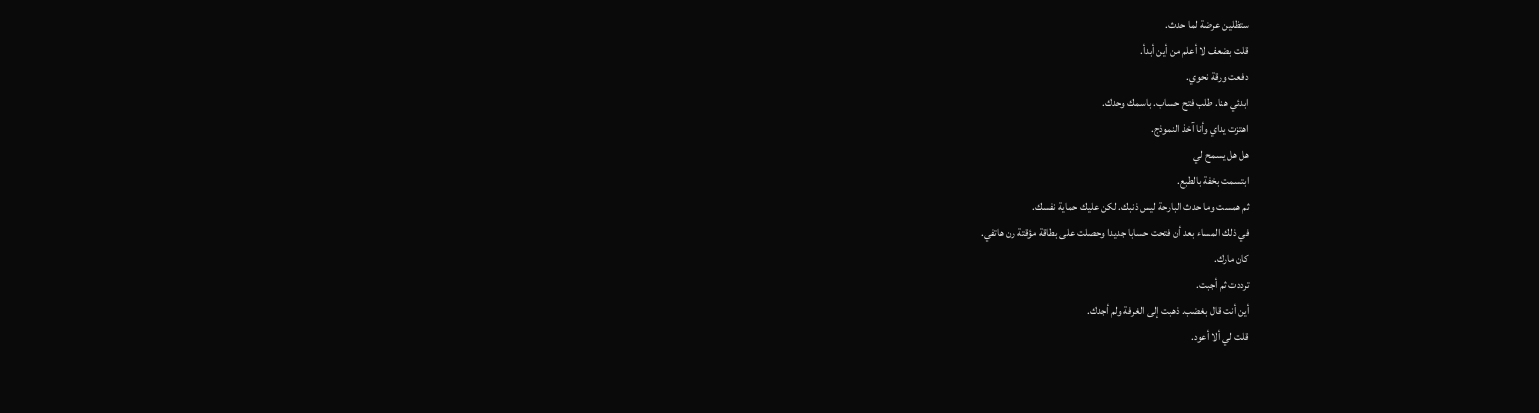ستظلين عرضة لما حدث.
قلت بضعف لا أعلم من أين أبدأ.
دفعت ورقة نحوي.
ابدئي هنا. طلب فتح حساب. باسمك وحدك.
اهتزت يداي وأنا آخذ النموذج.
هل هل يسمح لي
ابتسمت بخفة بالطبع.
ثم همست وما حدث البارحة ليس ذنبك. لكن عليك حماية نفسك.
في ذلك المساء بعد أن فتحت حسابا جديدا وحصلت على بطاقة مؤقتة رن هاتفي.
كان مارك.
ترددت ثم أجبت.
أين أنت قال بغضب. ذهبت إلى الغرفة ولم أجدك.
قلت لي ألا أعود.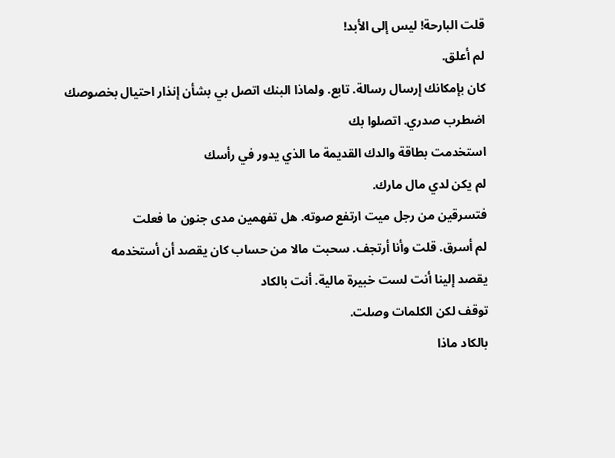قلت البارحة! ليس إلى الأبد!
لم أعلق.
كان بإمكانك إرسال رسالة. تابع. ولماذا البنك اتصل بي بشأن إنذار احتيال بخصوصك
اضطرب صدري. اتصلوا بك
استخدمت بطاقة والدك القديمة ما الذي يدور في رأسك
لم يكن لدي مال مارك.
فتسرقين من رجل ميت ارتفع صوته. هل تفهمين مدى جنون ما فعلت
لم أسرق. قلت وأنا أرتجف. سحبت مالا من حساب كان يقصد أن أستخدمه
يقصد إلينا أنت لست خبيرة مالية. أنت بالكاد
توقف لكن الكلمات وصلت.
بالكاد ماذا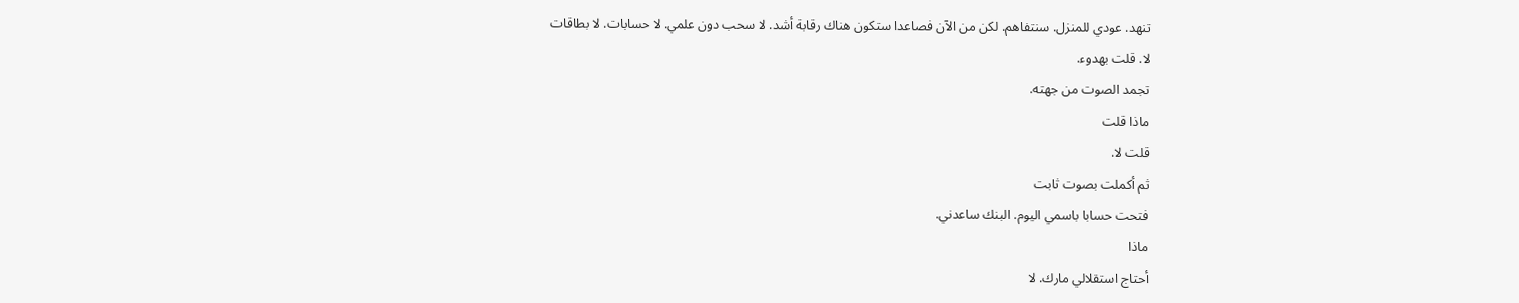تنهد. عودي للمنزل. سنتفاهم. لكن من الآن فصاعدا ستكون هناك رقابة أشد. لا سحب دون علمي. لا حسابات. لا بطاقات
لا. قلت بهدوء.
تجمد الصوت من جهته.
ماذا قلت
قلت لا.
ثم أكملت بصوت ثابت
فتحت حسابا باسمي اليوم. البنك ساعدني.
ماذا
أحتاج استقلالي مارك. لا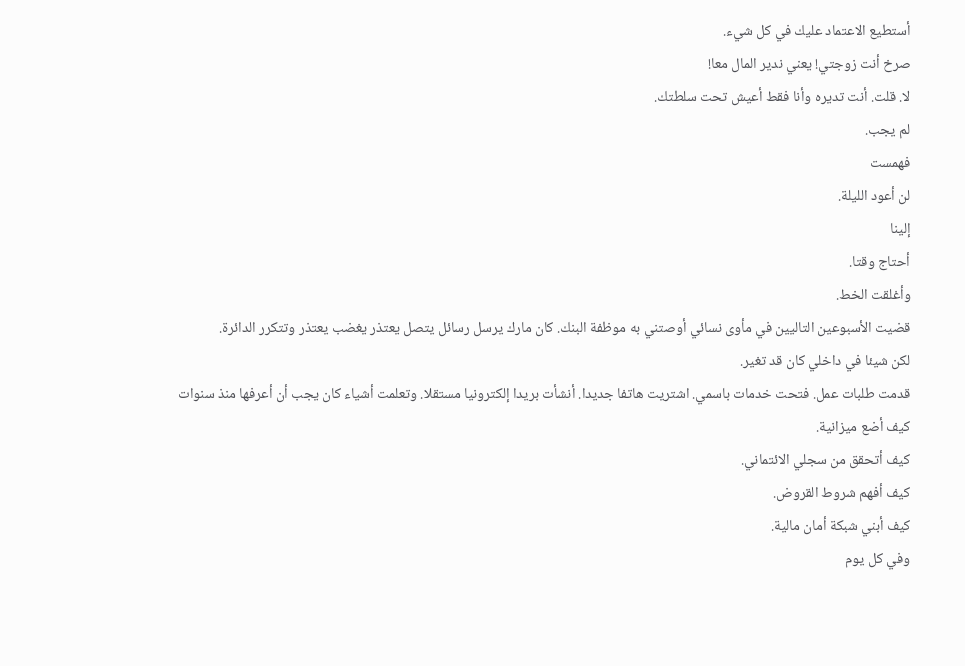أستطيع الاعتماد عليك في كل شيء.
صرخ أنت زوجتي! يعني ندير المال معا!
لا. قلت. أنت تديره وأنا فقط أعيش تحت سلطتك.
لم يجب.
فهمست
لن أعود الليلة.
إلينا
أحتاج وقتا.
وأغلقت الخط.
قضيت الأسبوعين التاليين في مأوى نسائي أوصتني به موظفة البنك. كان مارك يرسل رسائل يتصل يعتذر يغضب يعتذر وتتكرر الدائرة.
لكن شيئا في داخلي كان قد تغير.
قدمت طلبات عمل. فتحت خدمات باسمي. اشتريت هاتفا جديدا. أنشأت بريدا إلكترونيا مستقلا. وتعلمت أشياء كان يجب أن أعرفها منذ سنوات
كيف أضع ميزانية.
كيف أتحقق من سجلي الائتماني.
كيف أفهم شروط القروض.
كيف أبني شبكة أمان مالية.
وفي كل يوم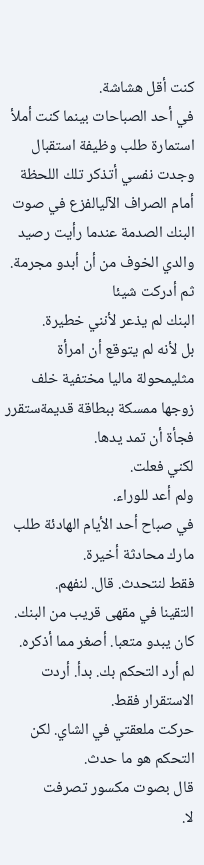كنت أقل هشاشة.
في أحد الصباحات بينما كنت أملأ استمارة طلب وظيفة استقبال وجدت نفسي أتذكر تلك اللحظة أمام الصراف الآليالفزع في صوت البنك الصدمة عندما رأيت رصيد والدي الخوف من أن أبدو مجرمة.
ثم أدركت شيئا
البنك لم يذعر لأنني خطيرة.
بل لأنه لم يتوقع أن امرأة مثليمحولة ماليا مختفية خلف زوجها ممسكة ببطاقة قديمةستقرر فجأة أن تمد يدها.
لكني فعلت.
ولم أعد للوراء.
في صباح أحد الأيام الهادئة طلب مارك محادثة أخيرة.
فقط لنتحدث. قال. لنفهم.
التقينا في مقهى قريب من البنك.
كان يبدو متعبا. أصغر مما أذكره.
لم أرد التحكم بك. بدأ. أردت الاستقرار فقط.
حركت ملعقتي في الشاي. لكن التحكم هو ما حدث.
قال بصوت مكسور تصرفت
لا.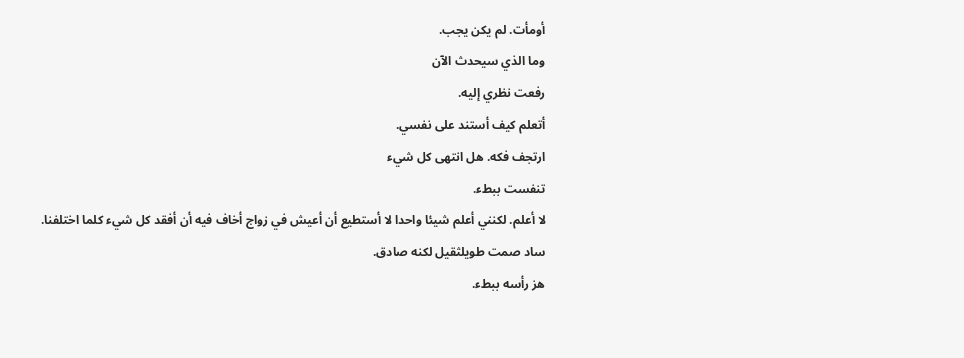أومأت. لم يكن يجب.
وما الذي سيحدث الآن
رفعت نظري إليه.
أتعلم كيف أستند على نفسي.
ارتجف فكه. هل انتهى كل شيء
تنفست ببطء.
لا أعلم. لكنني أعلم شيئا واحدا لا أستطيع أن أعيش في زواج أخاف فيه أن أفقد كل شيء كلما اختلفنا.
ساد صمت طويلثقيل لكنه صادق.
هز رأسه ببطء.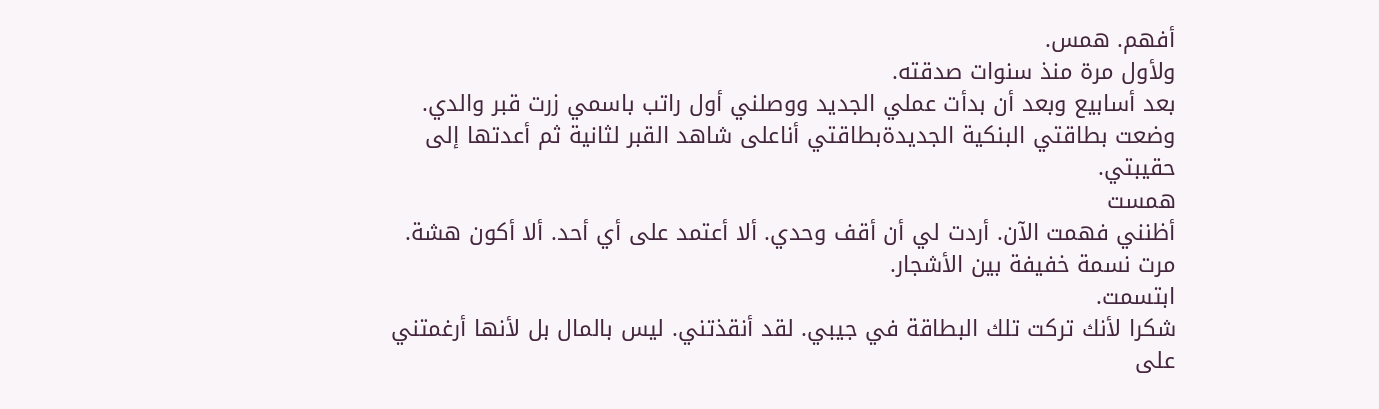أفهم. همس.
ولأول مرة منذ سنوات صدقته.
بعد أسابيع وبعد أن بدأت عملي الجديد ووصلني أول راتب باسمي زرت قبر والدي.
وضعت بطاقتي البنكية الجديدةبطاقتي أناعلى شاهد القبر لثانية ثم أعدتها إلى حقيبتي.
همست
أظنني فهمت الآن. أردت لي أن أقف وحدي. ألا أعتمد على أي أحد. ألا أكون هشة.
مرت نسمة خفيفة بين الأشجار.
ابتسمت.
شكرا لأنك تركت تلك البطاقة في جيبي. لقد أنقذتني. ليس بالمال بل لأنها أرغمتني على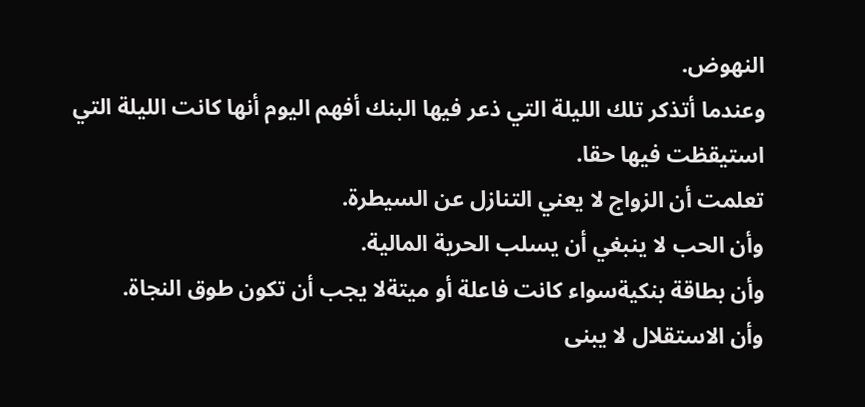النهوض.
وعندما أتذكر تلك الليلة التي ذعر فيها البنك أفهم اليوم أنها كانت الليلة التي استيقظت فيها حقا.
تعلمت أن الزواج لا يعني التنازل عن السيطرة.
وأن الحب لا ينبغي أن يسلب الحرية المالية.
وأن بطاقة بنكيةسواء كانت فاعلة أو ميتةلا يجب أن تكون طوق النجاة.
وأن الاستقلال لا يبنى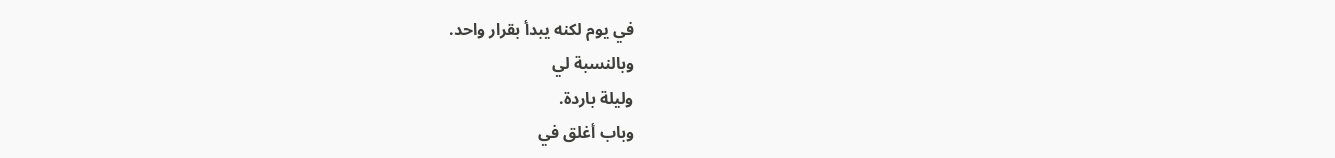في يوم لكنه يبدأ بقرار واحد.
وبالنسبة لي
وليلة باردة.
وباب أغلق في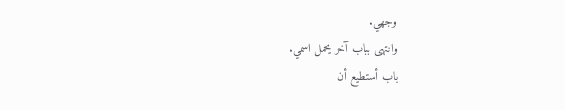وجهي.
وانتهى بباب آخر يحمل اسمي.
باب أستطيع أن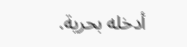أدخله بحرية.